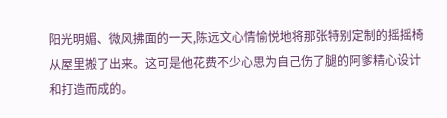阳光明媚、微风拂面的一天,陈远文心情愉悦地将那张特别定制的摇摇椅从屋里搬了出来。这可是他花费不少心思为自己伤了腿的阿爹精心设计和打造而成的。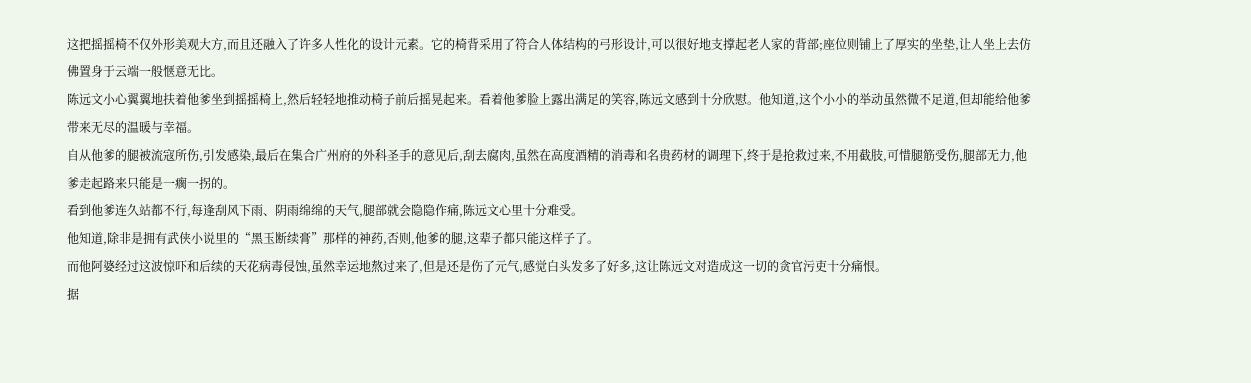这把摇摇椅不仅外形美观大方,而且还融入了许多人性化的设计元素。它的椅背采用了符合人体结构的弓形设计,可以很好地支撑起老人家的背部;座位则铺上了厚实的坐垫,让人坐上去仿佛置身于云端一般惬意无比。
陈远文小心翼翼地扶着他爹坐到摇摇椅上,然后轻轻地推动椅子前后摇晃起来。看着他爹脸上露出满足的笑容,陈远文感到十分欣慰。他知道,这个小小的举动虽然微不足道,但却能给他爹带来无尽的温暖与幸福。
自从他爹的腿被流寇所伤,引发感染,最后在集合广州府的外科圣手的意见后,刮去腐肉,虽然在高度酒精的消毒和名贵药材的调理下,终于是抢救过来,不用截肢,可惜腿筋受伤,腿部无力,他爹走起路来只能是一瘸一拐的。
看到他爹连久站都不行,每逢刮风下雨、阴雨绵绵的天气,腿部就会隐隐作痛,陈远文心里十分难受。
他知道,除非是拥有武侠小说里的“黑玉断续膏”那样的神药,否则,他爹的腿,这辈子都只能这样子了。
而他阿婆经过这波惊吓和后续的天花病毒侵蚀,虽然幸运地熬过来了,但是还是伤了元气,感觉白头发多了好多,这让陈远文对造成这一切的贪官污吏十分痛恨。
据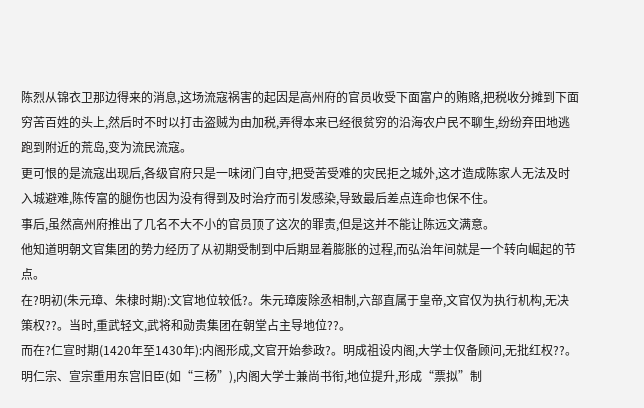陈烈从锦衣卫那边得来的消息,这场流寇祸害的起因是高州府的官员收受下面富户的贿赂,把税收分摊到下面穷苦百姓的头上,然后时不时以打击盗贼为由加税,弄得本来已经很贫穷的沿海农户民不聊生,纷纷弃田地逃跑到附近的荒岛,变为流民流寇。
更可恨的是流寇出现后,各级官府只是一味闭门自守,把受苦受难的灾民拒之城外,这才造成陈家人无法及时入城避难,陈传富的腿伤也因为没有得到及时治疗而引发感染,导致最后差点连命也保不住。
事后,虽然高州府推出了几名不大不小的官员顶了这次的罪责,但是这并不能让陈远文满意。
他知道明朝文官集团的势力经历了从初期受制到中后期显着膨胀的过程,而弘治年间就是一个转向崛起的节点。
在?明初(朱元璋、朱棣时期):文官地位较低?。朱元璋废除丞相制,六部直属于皇帝,文官仅为执行机构,无决策权??。当时,重武轻文,武将和勋贵集团在朝堂占主导地位??。
而在?仁宣时期(1420年至1430年):内阁形成,文官开始参政?。明成祖设内阁,大学士仅备顾问,无批红权??。明仁宗、宣宗重用东宫旧臣(如“三杨”),内阁大学士兼尚书衔,地位提升,形成“票拟”制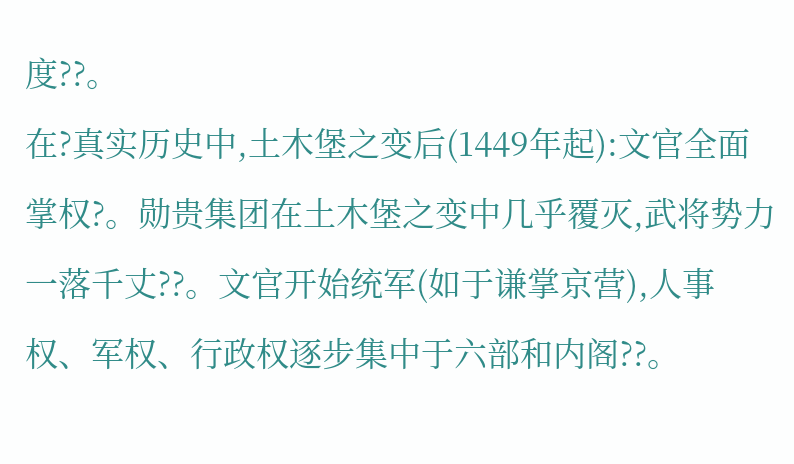度??。
在?真实历史中,土木堡之变后(1449年起):文官全面掌权?。勋贵集团在土木堡之变中几乎覆灭,武将势力一落千丈??。文官开始统军(如于谦掌京营),人事权、军权、行政权逐步集中于六部和内阁??。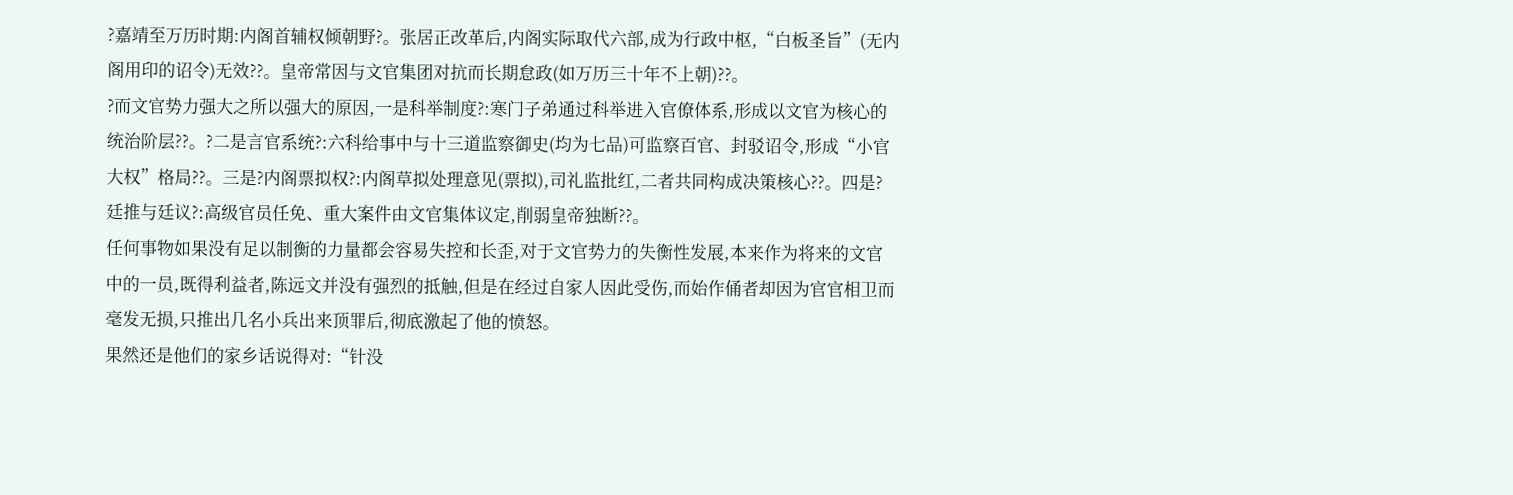?嘉靖至万历时期:内阁首辅权倾朝野?。张居正改革后,内阁实际取代六部,成为行政中枢,“白板圣旨”(无内阁用印的诏令)无效??。皇帝常因与文官集团对抗而长期怠政(如万历三十年不上朝)??。
?而文官势力强大之所以强大的原因,一是科举制度?:寒门子弟通过科举进入官僚体系,形成以文官为核心的统治阶层??。?二是言官系统?:六科给事中与十三道监察御史(均为七品)可监察百官、封驳诏令,形成“小官大权”格局??。三是?内阁票拟权?:内阁草拟处理意见(票拟),司礼监批红,二者共同构成决策核心??。四是?廷推与廷议?:高级官员任免、重大案件由文官集体议定,削弱皇帝独断??。
任何事物如果没有足以制衡的力量都会容易失控和长歪,对于文官势力的失衡性发展,本来作为将来的文官中的一员,既得利益者,陈远文并没有强烈的抵触,但是在经过自家人因此受伤,而始作俑者却因为官官相卫而毫发无损,只推出几名小兵出来顶罪后,彻底激起了他的愤怒。
果然还是他们的家乡话说得对:“针没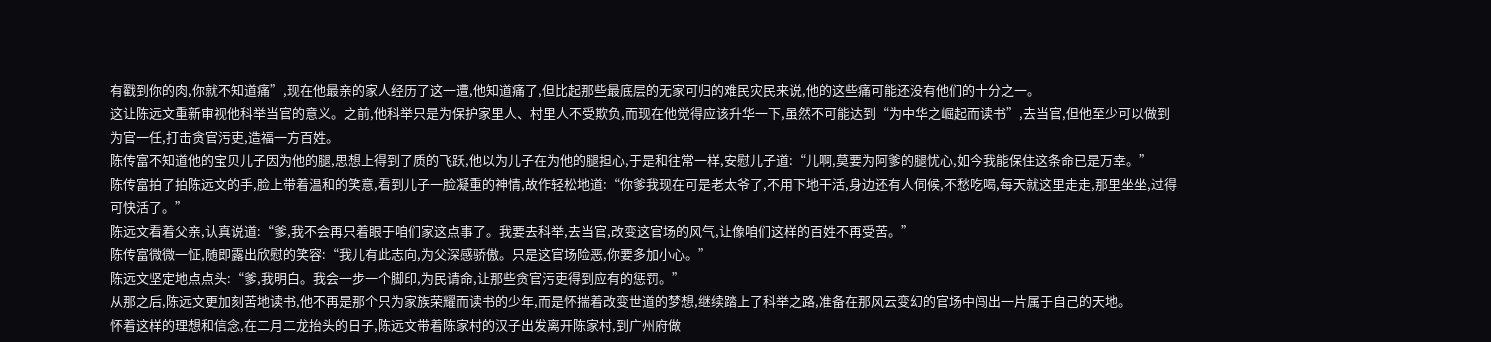有戳到你的肉,你就不知道痛”,现在他最亲的家人经历了这一遭,他知道痛了,但比起那些最底层的无家可归的难民灾民来说,他的这些痛可能还没有他们的十分之一。
这让陈远文重新审视他科举当官的意义。之前,他科举只是为保护家里人、村里人不受欺负,而现在他觉得应该升华一下,虽然不可能达到“为中华之崛起而读书”,去当官,但他至少可以做到为官一任,打击贪官污吏,造福一方百姓。
陈传富不知道他的宝贝儿子因为他的腿,思想上得到了质的飞跃,他以为儿子在为他的腿担心,于是和往常一样,安慰儿子道:“儿啊,莫要为阿爹的腿忧心,如今我能保住这条命已是万幸。”
陈传富拍了拍陈远文的手,脸上带着温和的笑意,看到儿子一脸凝重的神情,故作轻松地道:“你爹我现在可是老太爷了,不用下地干活,身边还有人伺候,不愁吃喝,每天就这里走走,那里坐坐,过得可快活了。”
陈远文看着父亲,认真说道:“爹,我不会再只着眼于咱们家这点事了。我要去科举,去当官,改变这官场的风气,让像咱们这样的百姓不再受苦。”
陈传富微微一怔,随即露出欣慰的笑容:“我儿有此志向,为父深感骄傲。只是这官场险恶,你要多加小心。”
陈远文坚定地点点头:“爹,我明白。我会一步一个脚印,为民请命,让那些贪官污吏得到应有的惩罚。”
从那之后,陈远文更加刻苦地读书,他不再是那个只为家族荣耀而读书的少年,而是怀揣着改变世道的梦想,继续踏上了科举之路,准备在那风云变幻的官场中闯出一片属于自己的天地。
怀着这样的理想和信念,在二月二龙抬头的日子,陈远文带着陈家村的汉子出发离开陈家村,到广州府做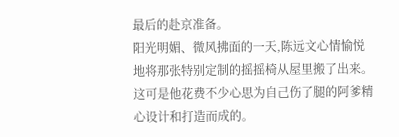最后的赴京准备。
阳光明媚、微风拂面的一天,陈远文心情愉悦地将那张特别定制的摇摇椅从屋里搬了出来。这可是他花费不少心思为自己伤了腿的阿爹精心设计和打造而成的。